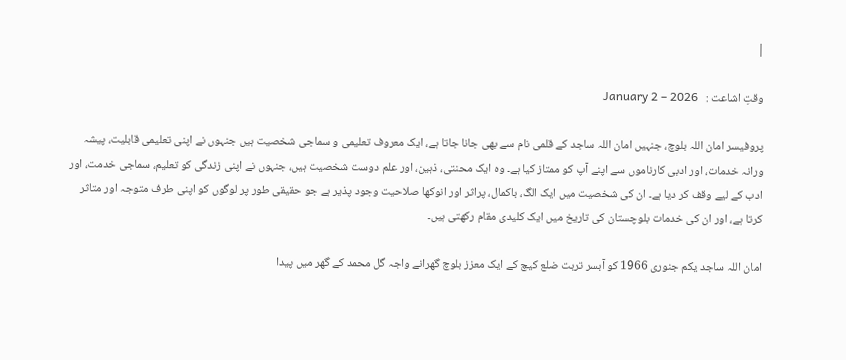|

وقتِ اشاعت :   January 2 – 2026

پروفیسر امان اللہ بلوچ، جنہیں امان اللہ ساجد کے قلمی نام سے بھی جانا جاتا ہے، ایک معروف تعلیمی و سماجی شخصیت ہیں جنہوں نے اپنی تعلیمی قابلیت، پیشہ ورانہ خدمات، اور ادبی کارناموں سے اپنے آپ کو ممتاز کیا ہے۔ وہ ایک محنتی، ذہین، اور علم دوست شخصیت ہیں، جنہوں نے اپنی زندگی کو تعلیم، سماجی خدمت، اور ادب کے لیے وقف کر دیا ہے۔ ان کی شخصیت میں ایک الگ، باکمال، پراثر اور انوکھا صلاحیت وجود پذیر ہے جو حقیقی طور پر لوگوں کو اپنی طرف متوجہ اور متاثر کرتا ہے، اور ان کی خدمات بلوچستان کی تاریخ میں ایک کلیدی مقام رکھتی ہیں۔

امان اللہ ساجد یکم جنوری 1966 کو آبسر تربت ضلع کیچ کے ایک معزز بلوچ گھرانے واجہ گل محمد کے گھر میں پیدا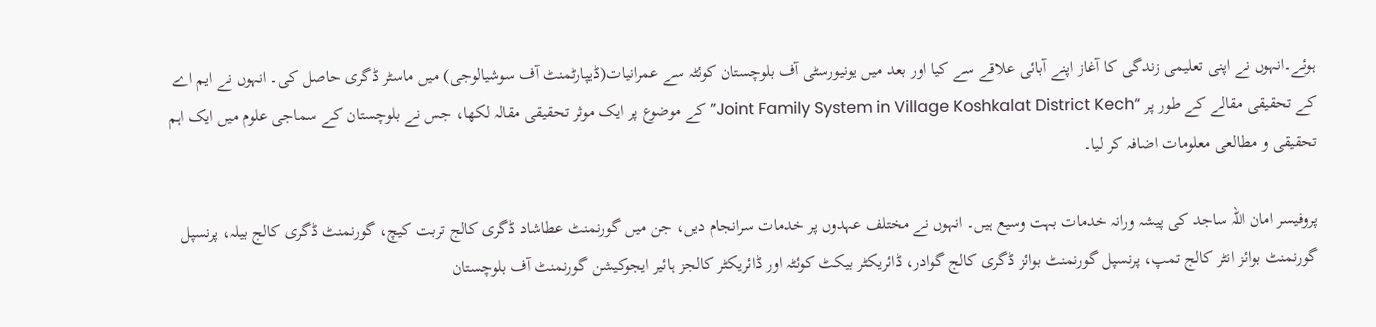ہوئے۔انہوں نے اپنی تعلیمی زندگی کا آغاز اپنے آبائی علاقے سے کیا اور بعد میں یونیورسٹی آف بلوچستان کوئٹہ سے عمرانیات(ڈیپارٹمنٹ آف سوشیالوجی) میں ماسٹر ڈگری حاصل کی۔ انہوں نے ایم اے کے تحقیقی مقالے کے طور پر “Joint Family System in Village Koshkalat District Kech” کے موضوع پر ایک موثر تحقیقی مقالہ لکھا، جس نے بلوچستان کے سماجی علوم میں ایک اہم تحقیقی و مطالعی معلومات اضافہ کر لیا۔

پروفیسر امان اللہ ساجد کی پیشہ ورانہ خدمات بہت وسیع ہیں۔ انہوں نے مختلف عہدوں پر خدمات سرانجام دیں، جن میں گورنمنٹ عطاشاد ڈگری کالج تربت کیچ، گورنمنٹ ڈگری کالج بیلہ، پرنسپل گورنمنٹ بوائز انٹر کالج تمپ، پرنسپل گورنمنٹ بوائز ڈگری کالج گوادر، ڈائریکٹر بیکٹ کوئٹہ اور ڈائریکٹر کالجز ہائیر ایجوکیشن گورنمنٹ آف بلوچستان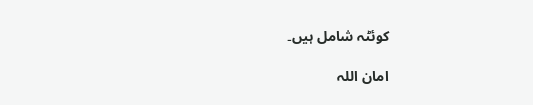کوئٹہ شامل ہیں۔

امان اللہ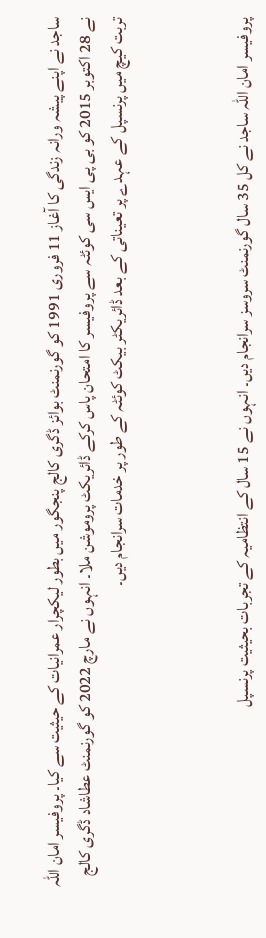ساجد نے اپنے پیشہ ورانہ زندگی کا آغاز 11 فروری 1991 کو گورنمنٹ بوائز ڈگری کالج پنجگور میں بطور لیکچرار عمرانیات کے حیثیت سے کیا۔ پروفیسر امان اللہ نے 28 اکتوبر 2015 کو بی پی ایس سی کوئٹہ سے پروفیسر کا امتحان پاس کرکے ڈائریکٹ پروموشن ملا۔ انہوں نے مارچ 2022 کو گورنمنٹ عطاشاد ڈگری کالج تربت کیچ میں پرنسپل کے عہدے پر تعیناتی کے بعد ڈائریکٹر بیکٹ کوئٹہ کے طور پر خدمات سرانجام دیں۔



پروفیسر امان اللہ ساجد نے کل 35 سال گورنمنٹ سروسز سرانجام دیں۔ انہوں نے 15 سال کے انتظامیہ کے تجربات بحیثیت پرنسپل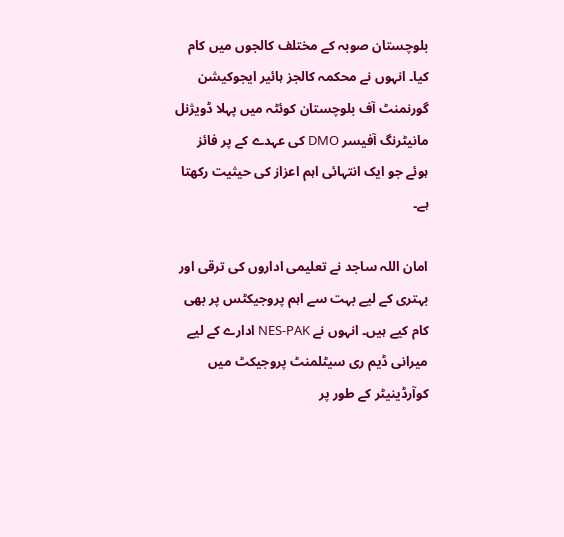بلوچستان صوبہ کے مختلف کالجوں میں کام کیا۔ انہوں نے محکمہ کالجز ہائیر ایجوکیشن گورنمنٹ آف بلوچستان کوئٹہ میں پہلا ڈویژنل مانیٹرنگ آفیسر DMO کی عہدے کے پر فائز ہوئے جو ایک انتہائی اہم اعزاز کی حیثیت رکھتا ہے۔

امان اللہ ساجد نے تعلیمی اداروں کی ترقی اور بہتری کے لیے بہت سے اہم پروجیکٹس پر بھی کام کیے ہیں۔ انہوں نے NES-PAK ادارے کے لیے میرانی ڈیم ری سیٹلمنٹ پروجیکٹ میں کوآرڈینیٹر کے طور پر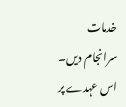خدمات سرانجام دیں۔ اس عہدے پر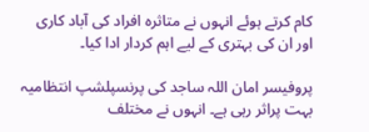کام کرتے ہوئے انہوں نے متاثرہ افراد کی آباد کاری اور ان کی بہتری کے لیے اہم کردار ادا کیا۔

پروفیسر امان اللہ ساجد کی پرنسپلشپ انتظامیہ بہت پراثر رہی ہے۔ انہوں نے مختلف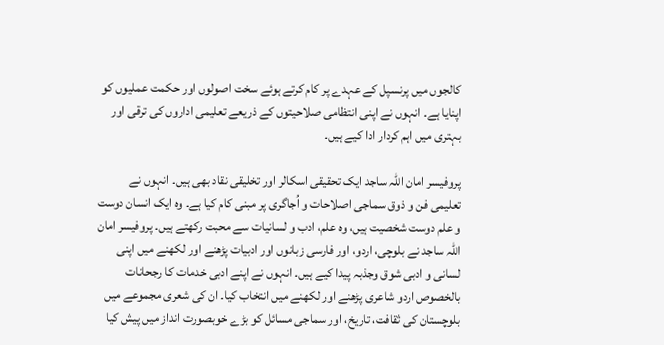کالجوں میں پرنسپل کے عہدے پر کام کرتے ہوئے سخت اصولوں اور حکمت عملیوں کو اپنایا ہے۔ انہوں نے اپنی انتظامی صلاحیتوں کے ذریعے تعلیمی اداروں کی ترقی اور بہتری میں اہم کردار ادا کیے ہیں۔

پروفیسر امان اللہ ساجد ایک تحقیقی اسکالر اور تخلیقی نقاد بھی ہیں۔ انہوں نے تعلیمی فن و ذوق سماجی اصلاحات و اُجاگری پر مبنی کام کیا ہے۔ وہ ایک انسان دوست و علم دوست شخصیت ہیں، وہ علم، ادب و لسانیات سے محبت رکھتے ہیں۔ پروفیسر امان اللہ ساجد نے بلوچی، اردو، اور فارسی زبانوں اور ادبیات پڑھنے اور لکھنے میں اپنی لسانی و ادبی شوق وجذبہ پیدا کیے ہیں۔ انہوں نے اپنے ادبی خدمات کا رجحانات بالخصوص اردو شاعری پڑھنے اور لکھنے میں انتخاب کیا۔ ان کی شعری مجموعے میں بلوچستان کی ثقافت، تاریخ، اور سماجی مسائل کو بڑے خوبصورت انداز میں پیش کیا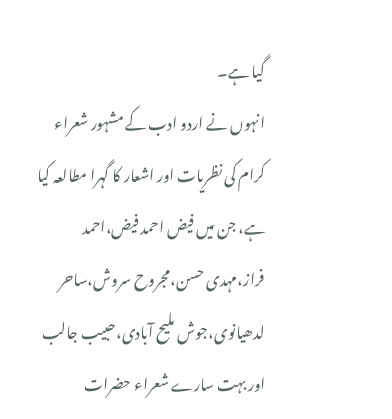گیا ہے۔
انہوں نے اردو ادب کے مشہور شعراء کرام کی نظریات اور اشعار کا گہرا مطالعہ کیا ہے، جن میں فیض احمد فیض،احمد فراز،مہدی حسن،مجروح سروش،ساحر لدھیانوی،جوش ملیح آبادی،حبیب جالب اور بہت سارے شعراء حضرات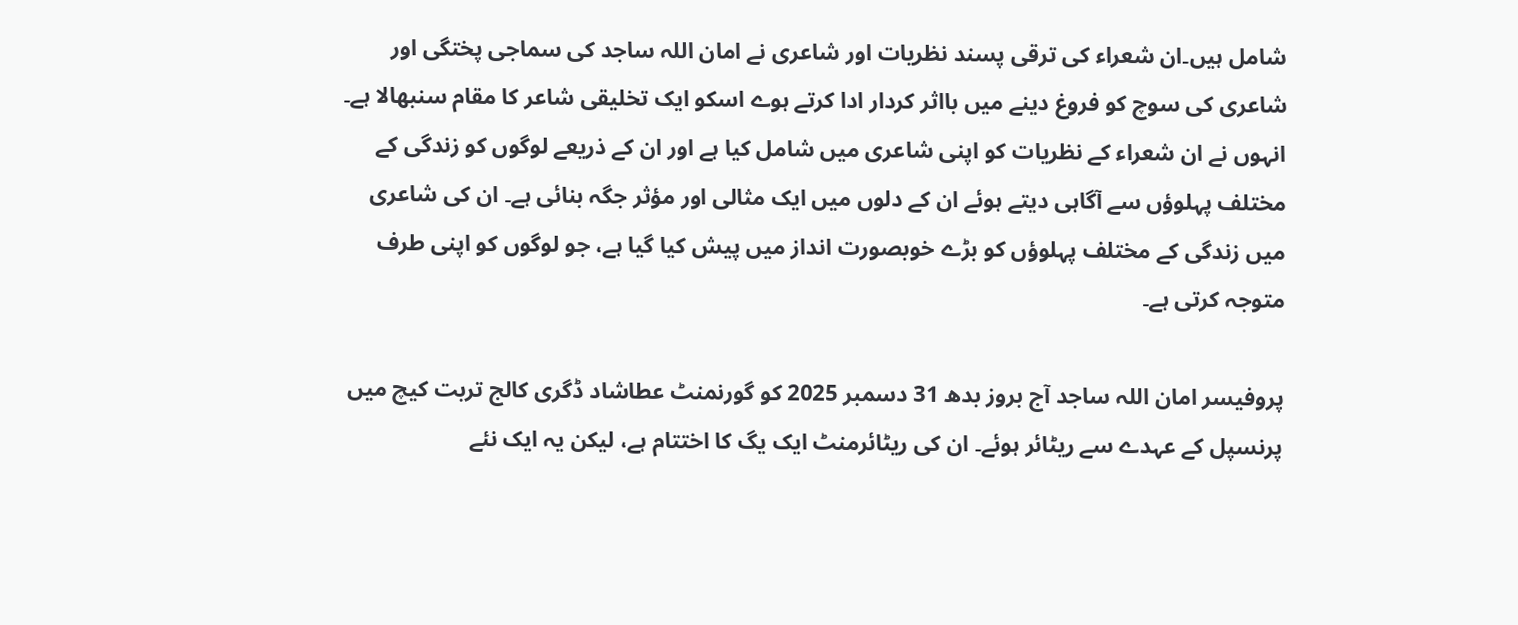شامل ہیں۔ان شعراء کی ترقی پسند نظریات اور شاعری نے امان اللہ ساجد کی سماجی پختگی اور شاعری کی سوچ کو فروغ دینے میں بااثر کردار ادا کرتے ہوے اسکو ایک تخلیقی شاعر کا مقام سنبھالا ہے۔ انہوں نے ان شعراء کے نظریات کو اپنی شاعری میں شامل کیا ہے اور ان کے ذریعے لوگوں کو زندگی کے مختلف پہلوؤں سے آگاہی دیتے ہوئے ان کے دلوں میں ایک مثالی اور مؤثر جگہ بنائی ہے۔ ان کی شاعری میں زندگی کے مختلف پہلوؤں کو بڑے خوبصورت انداز میں پیش کیا گیا ہے، جو لوگوں کو اپنی طرف متوجہ کرتی ہے۔

پروفیسر امان اللہ ساجد آج بروز بدھ 31 دسمبر 2025 کو گورنمنٹ عطاشاد ڈگری کالج تربت کیچ میں پرنسپل کے عہدے سے ریٹائر ہوئے۔ ان کی ریٹائرمنٹ ایک یگ کا اختتام ہے، لیکن یہ ایک نئے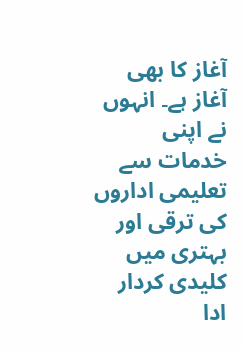آغاز کا بھی آغاز ہے۔ انہوں نے اپنی خدمات سے تعلیمی اداروں کی ترقی اور بہتری میں کلیدی کردار ادا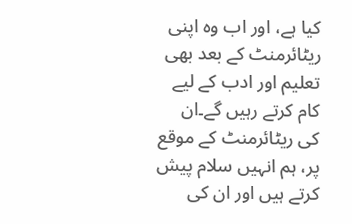کیا ہے، اور اب وہ اپنی ریٹائرمنٹ کے بعد بھی تعلیم اور ادب کے لیے کام کرتے رہیں گے۔ان کی ریٹائرمنٹ کے موقع پر، ہم انہیں سلام پیش کرتے ہیں اور ان کی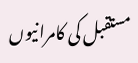مستقبل کی کامرانیوں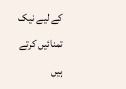کے لیے نیک تمنائیں کرتے ہیں